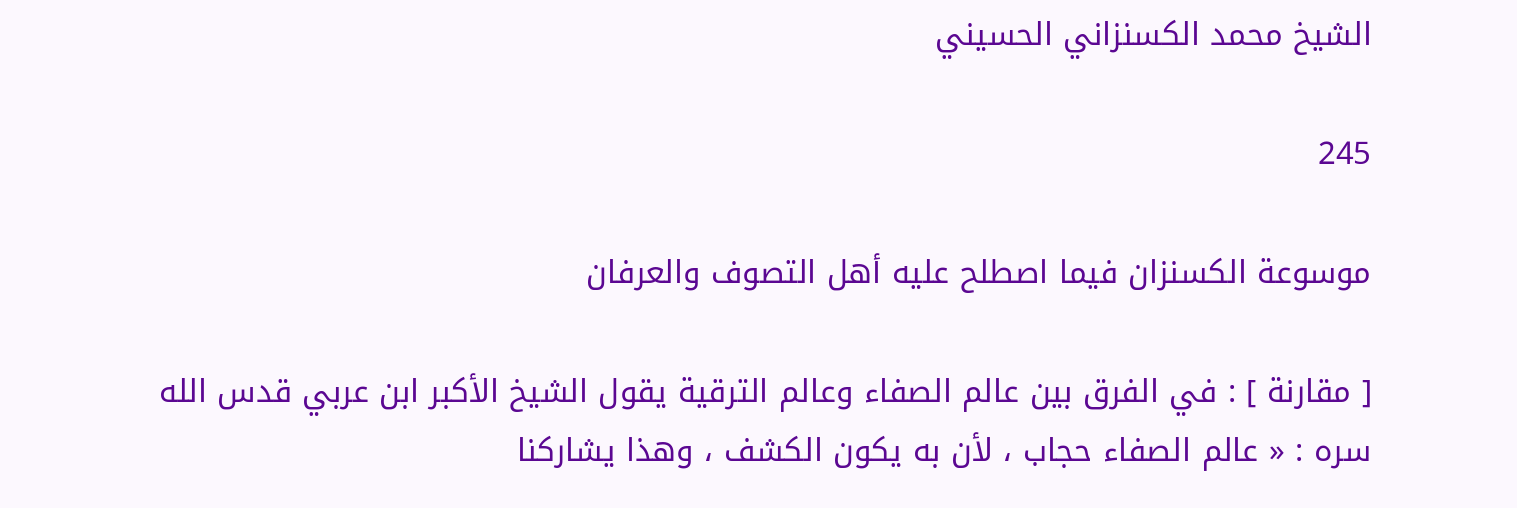الشيخ محمد الكسنزاني الحسيني

245

موسوعة الكسنزان فيما اصطلح عليه أهل التصوف والعرفان

[ مقارنة ] : في الفرق بين عالم الصفاء وعالم الترقية يقول الشيخ الأكبر ابن عربي قدس الله سره : « عالم الصفاء حجاب ، لأن به يكون الكشف ، وهذا يشاركنا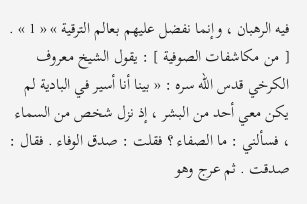فيه الرهبان ، وإنما نفضل عليهم بعالم الترقية » « 1 » . [ من مكاشفات الصوفية ] : يقول الشيخ معروف الكرخي قدس الله سره : « بينا أنا أسير في البادية لم يكن معي أحد من البشر ، إذ نزل شخص من السماء ، فسألني : ما الصفاء ؟ فقلت : صدق الوفاء . فقال : صدقت . ثم عرج وهو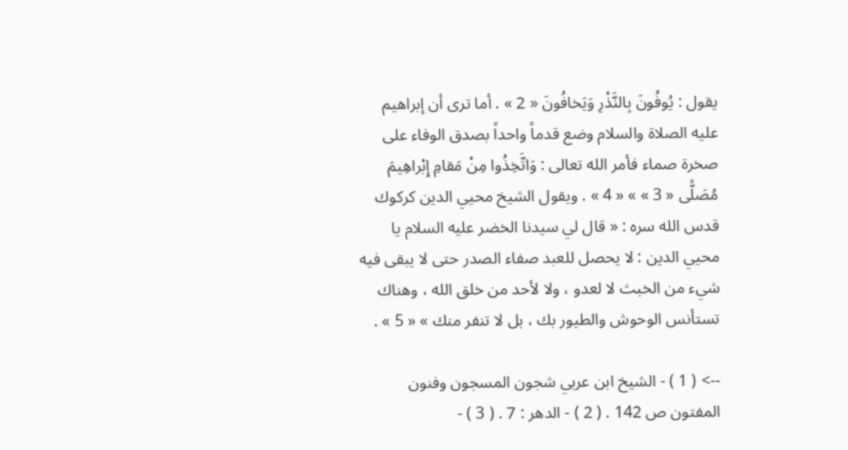يقول : يُوفُونَ بِالنَّذْرِ وَيَخافُونَ « 2 » . أما ترى أن إبراهيم عليه الصلاة والسلام وضع قدماً واحداً بصدق الوفاء على صخرة صماء فأمر الله تعالى : وَاتَّخِذُوا مِنْ مَقامِ إِبْراهِيمَ مُصَلًّى « 3 » » « 4 » . ويقول الشيخ محيي الدين كركوك قدس الله سره : « قال لي سيدنا الخضر عليه السلام يا محيي الدين : لا يحصل للعبد صفاء الصدر حتى لا يبقى فيه شيء من الخبث لا لعدو ، ولا لأحد من خلق الله ، وهناك تستأنس الوحوش والطيور بك ، بل لا تنفر منك » « 5 » .

--> ( 1 ) - الشيخ ابن عربي شجون المسجون وفنون المفتون ص 142 . ( 2 ) - الدهر : 7 . ( 3 ) -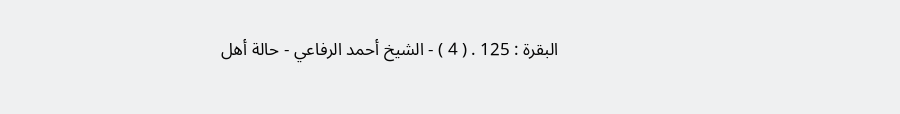البقرة : 125 . ( 4 ) - الشيخ أحمد الرفاعي - حالة أهل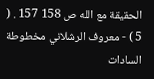الحقيقة مع الله ص 158 157 . ( 5 ) - معروف الرشلاني مخطوطة السادات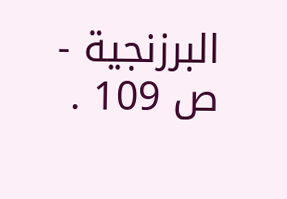البرزنجية - ص 109 .